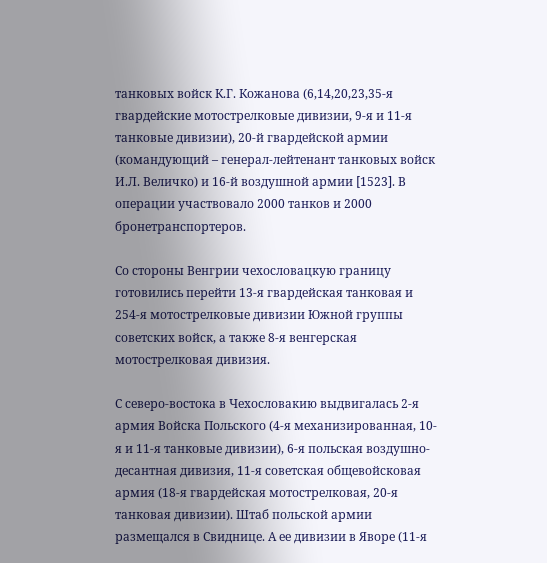танковых войск К.Г. Кожанова (6,14,20,23,35-я гвардейские мотострелковые дивизии, 9-я и 11-я танковые дивизии), 20-й гвардейской армии (командующий – генерал-лейтенант танковых войск И.Л. Величко) и 16-й воздушной армии [1523]. В операции участвовало 2000 танков и 2000 бронетранспортеров.

Со стороны Венгрии чехословацкую границу готовились перейти 13-я гвардейская танковая и 254-я мотострелковые дивизии Южной группы советских войск, а также 8-я венгерская мотострелковая дивизия.

С северо-востока в Чехословакию выдвигалась 2-я армия Войска Польского (4-я механизированная, 10-я и 11-я танковые дивизии), 6-я польская воздушно-десантная дивизия, 11-я советская общевойсковая армия (18-я гвардейская мотострелковая, 20-я танковая дивизии). Штаб польской армии размещался в Свиднице. А ее дивизии в Яворе (11-я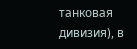танковая дивизия), в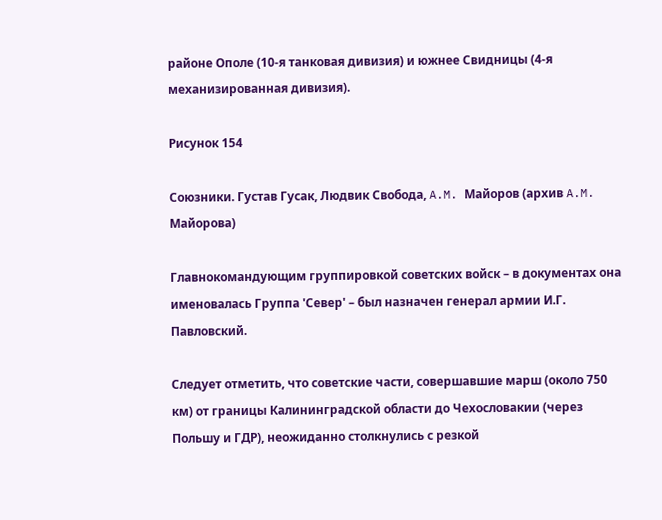районе Ополе (10-я танковая дивизия) и южнее Свидницы (4-я механизированная дивизия).

Рисунок 154

Союзники. Густав Гусак, Людвик Свобода, A.M. Майоров (архив A.M. Майорова)

Главнокомандующим группировкой советских войск – в документах она именовалась Группа 'Север' – был назначен генерал армии И.Г. Павловский.

Следует отметить, что советские части, совершавшие марш (около 750 км) от границы Калининградской области до Чехословакии (через Польшу и ГДР), неожиданно столкнулись с резкой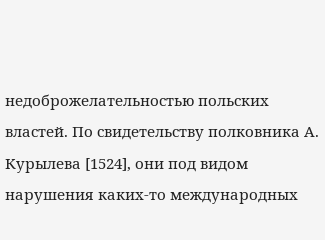недоброжелательностью польских властей. По свидетельству полковника А. Курылева [1524], они под видом нарушения каких-то международных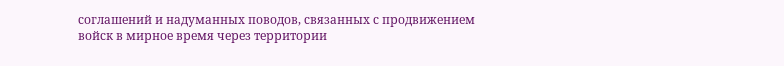соглашений и надуманных поводов, связанных с продвижением войск в мирное время через территории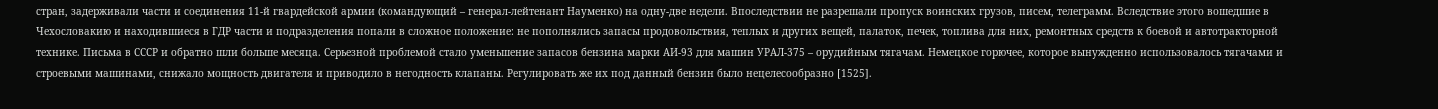стран, задерживали части и соединения 11-й гвардейской армии (командующий – генерал-лейтенант Науменко) на одну-две недели. Впоследствии не разрешали пропуск воинских грузов, писем, телеграмм. Вследствие этого вошедшие в Чехословакию и находившиеся в ГДР части и подразделения попали в сложное положение: не пополнялись запасы продовольствия, теплых и других вещей, палаток, печек, топлива для них, ремонтных средств к боевой и автотракторной технике. Письма в СССР и обратно шли больше месяца. Серьезной проблемой стало уменьшение запасов бензина марки АИ-93 для машин УРАЛ-375 – орудийным тягачам. Немецкое горючее, которое вынужденно использовалось тягачами и строевыми машинами, снижало мощность двигателя и приводило в негодность клапаны. Регулировать же их под данный бензин было нецелесообразно [1525].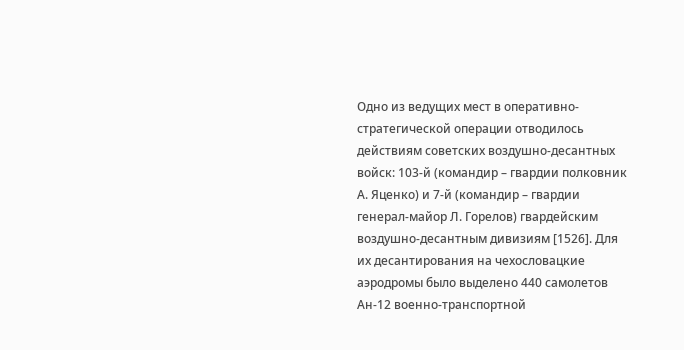Одно из ведущих мест в оперативно-стратегической операции отводилось действиям советских воздушно-десантных войск: 103-й (командир – гвардии полковник А. Яценко) и 7-й (командир – гвардии генерал-майор Л. Горелов) гвардейским воздушно-десантным дивизиям [1526]. Для их десантирования на чехословацкие аэродромы было выделено 440 самолетов Ан-12 военно-транспортной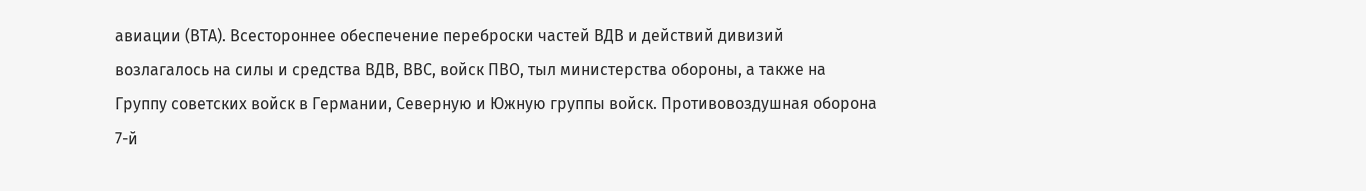авиации (ВТА). Всестороннее обеспечение переброски частей ВДВ и действий дивизий возлагалось на силы и средства ВДВ, ВВС, войск ПВО, тыл министерства обороны, а также на Группу советских войск в Германии, Северную и Южную группы войск. Противовоздушная оборона 7-й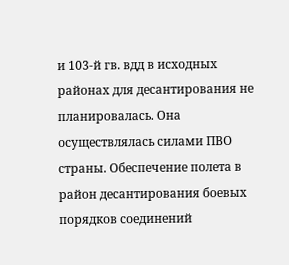и 103-й гв. вдд в исходных районах для десантирования не планировалась. Она осуществлялась силами ПВО страны. Обеспечение полета в район десантирования боевых порядков соединений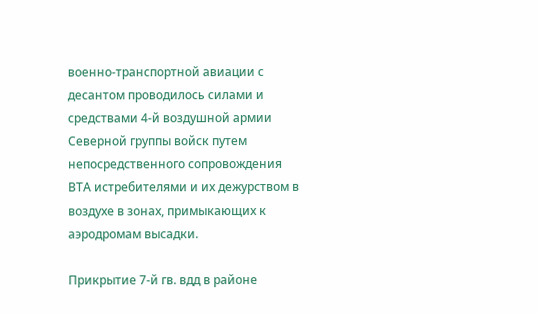военно-транспортной авиации с десантом проводилось силами и средствами 4-й воздушной армии Северной группы войск путем непосредственного сопровождения ВТА истребителями и их дежурством в воздухе в зонах, примыкающих к аэродромам высадки.

Прикрытие 7-й гв. вдд в районе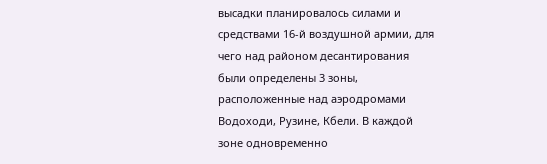высадки планировалось силами и средствами 16-й воздушной армии, для чего над районом десантирования были определены 3 зоны, расположенные над аэродромами Водоходи, Рузине, Кбели. В каждой зоне одновременно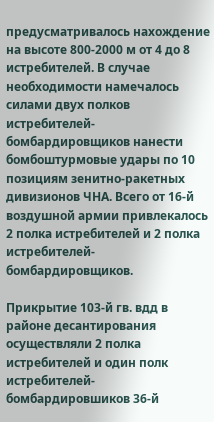предусматривалось нахождение на высоте 800-2000 м от 4 до 8 истребителей. В случае необходимости намечалось силами двух полков истребителей-бомбардировщиков нанести бомбоштурмовые удары по 10 позициям зенитно-ракетных дивизионов ЧНА. Всего от 16-й воздушной армии привлекалось 2 полка истребителей и 2 полка истребителей-бомбардировщиков.

Прикрытие 103-й гв. вдд в районе десантирования осуществляли 2 полка истребителей и один полк истребителей-бомбардировшиков 36-й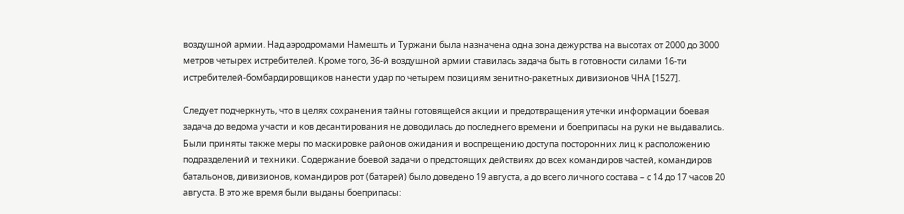воздушной армии. Над аэродромами Намешть и Туржани была назначена одна зона дежурства на высотах от 2000 до 3000 метров четырех истребителей. Кроме того, 36-й воздушной армии ставилась задача быть в готовности силами 16-ти истребителей-бомбардировщиков нанести удар по четырем позициям зенитно-ракетных дивизионов ЧНА [1527].

Следует подчеркнуть, что в целях сохранения тайны готовящейся акции и предотвращения утечки информации боевая задача до ведома участи и ков десантирования не доводилась до последнего времени и боеприпасы на руки не выдавались. Были приняты также меры по маскировке районов ожидания и воспрещению доступа посторонних лиц к расположению подразделений и техники. Содержание боевой задачи о предстоящих действиях до всех командиров частей, командиров батальонов, дивизионов, командиров рот (батарей) было доведено 19 августа, а до всего личного состава – с 14 до 17 часов 20 августа. В это же время были выданы боеприпасы: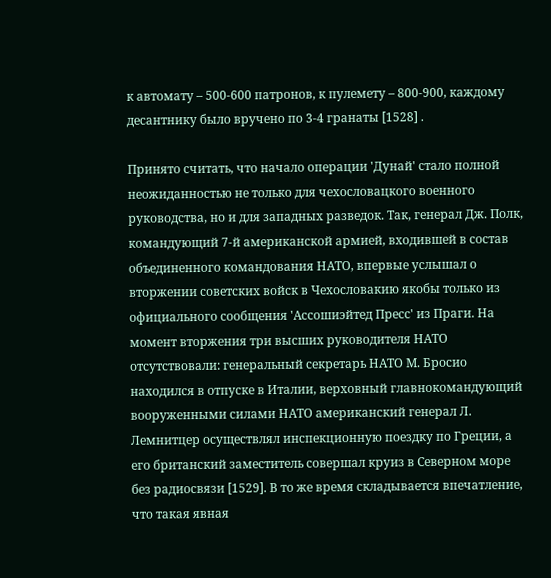к автомату – 500-600 патронов, к пулемету – 800-900, каждому десантнику было вручено по 3-4 гранаты [1528] .

Принято считать, что начало операции 'Дунай' стало полной неожиданностью не только для чехословацкого военного руководства, но и для западных разведок. Так, генерал Дж. Полк, командующий 7-й американской армией, входившей в состав объединенного командования НАТО, впервые услышал о вторжении советских войск в Чехословакию якобы только из официального сообщения 'Ассошиэйтед Пресс' из Праги. На момент вторжения три высших руководителя НАТО отсутствовали: генеральный секретарь НАТО М. Бросио находился в отпуске в Италии, верховный главнокомандующий вооруженными силами НАТО американский генерал Л. Лемнитцер осуществлял инспекционную поездку по Греции, а его британский заместитель совершал круиз в Северном море без радиосвязи [1529]. В то же время складывается впечатление, что такая явная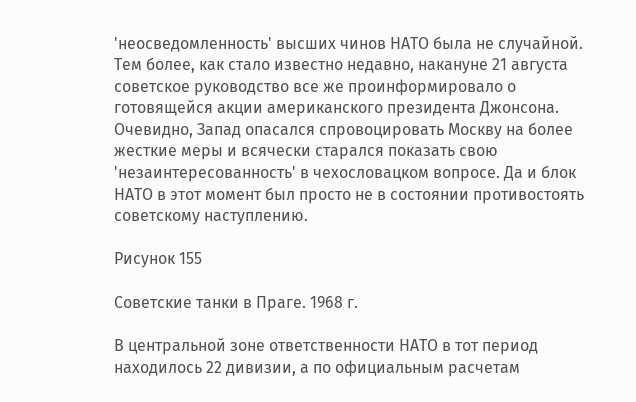'неосведомленность' высших чинов НАТО была не случайной. Тем более, как стало известно недавно, накануне 21 августа советское руководство все же проинформировало о готовящейся акции американского президента Джонсона. Очевидно, Запад опасался спровоцировать Москву на более жесткие меры и всячески старался показать свою 'незаинтересованность' в чехословацком вопросе. Да и блок НАТО в этот момент был просто не в состоянии противостоять советскому наступлению.

Рисунок 155

Советские танки в Праге. 1968 г.

В центральной зоне ответственности НАТО в тот период находилось 22 дивизии, а по официальным расчетам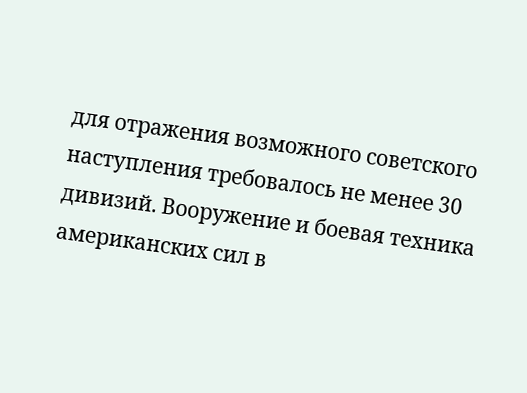для отражения возможного советского наступления требовалось не менее 30 дивизий. Вооружение и боевая техника американских сил в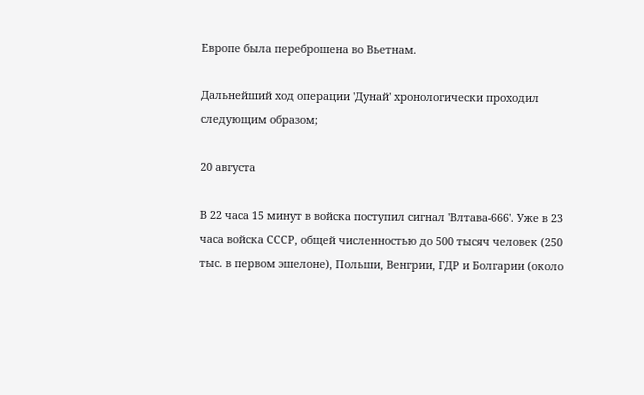Европе была переброшена во Вьетнам.

Дальнейший ход операции 'Дунай' хронологически проходил следующим образом;

20 августа

В 22 часа 15 минут в войска поступил сигнал 'Влтава-666'. Уже в 23 часа войска СССР, общей численностью до 500 тысяч человек (250 тыс. в первом эшелоне), Польши, Венгрии, ГДР и Болгарии (около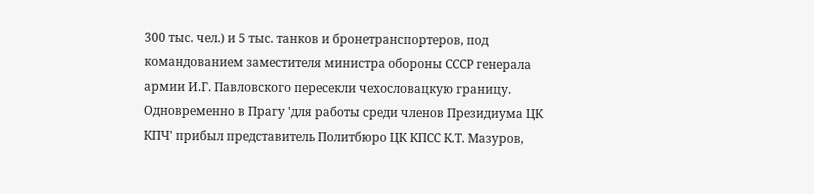300 тыс. чел.) и 5 тыс. танков и бронетранспортеров, под командованием заместителя министра обороны СССР генерала армии И.Г. Павловского пересекли чехословацкую границу. Одновременно в Прагу 'для работы среди членов Президиума ЦК КПЧ' прибыл представитель Политбюро ЦК КПСС К.Т. Мазуров,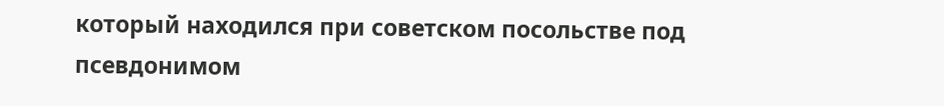который находился при советском посольстве под псевдонимом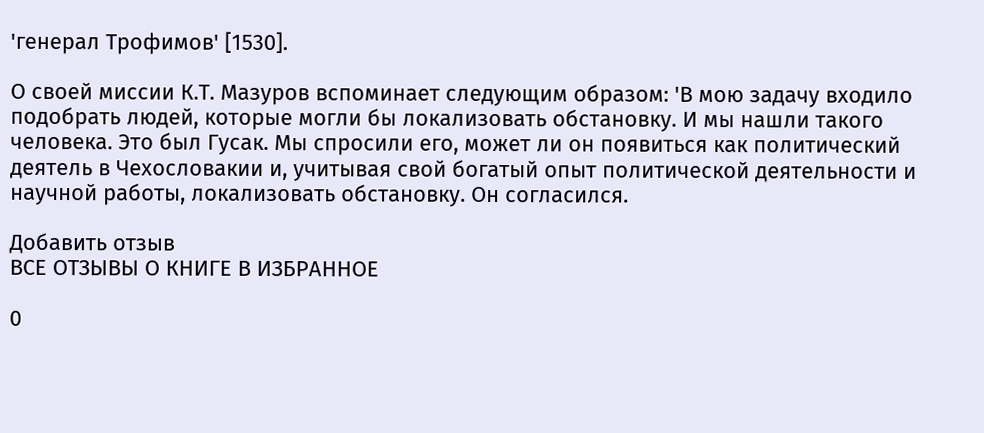'генерал Трофимов' [1530].

О своей миссии К.Т. Мазуров вспоминает следующим образом: 'В мою задачу входило подобрать людей, которые могли бы локализовать обстановку. И мы нашли такого человека. Это был Гусак. Мы спросили его, может ли он появиться как политический деятель в Чехословакии и, учитывая свой богатый опыт политической деятельности и научной работы, локализовать обстановку. Он согласился.

Добавить отзыв
ВСЕ ОТЗЫВЫ О КНИГЕ В ИЗБРАННОЕ

0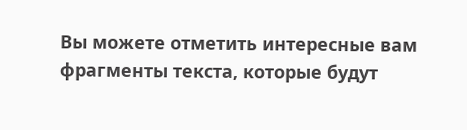Вы можете отметить интересные вам фрагменты текста, которые будут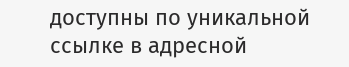доступны по уникальной ссылке в адресной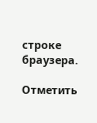строке браузера.

Отметить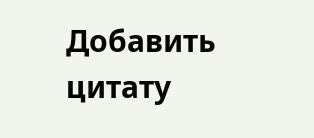Добавить цитату